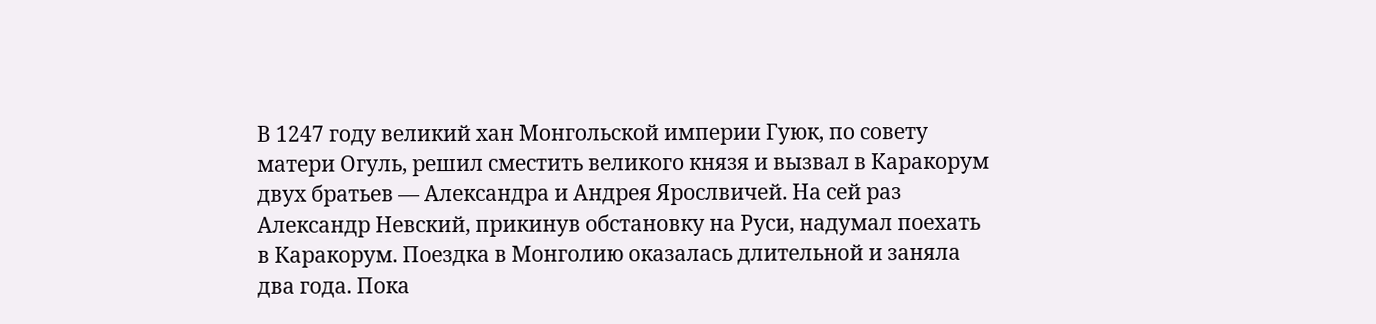В 1247 году великий хан Монгольской империи Гуюк, по совету матери Огуль, решил сместить великого князя и вызвал в Каракорум двух братьев — Александра и Андрея Ярослвичей. На сей раз Александр Невский, прикинув обстановку на Руси, надумал поехать в Каракорум. Поездка в Монголию оказалась длительной и заняла два года. Пока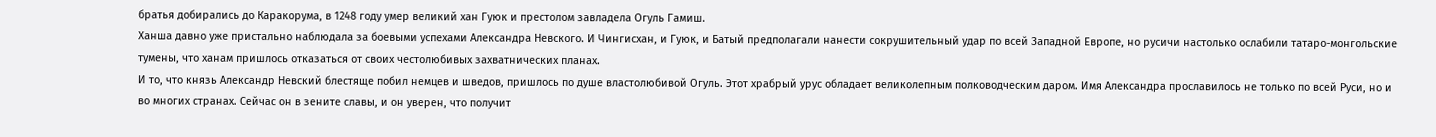братья добирались до Каракорума, в 1248 году умер великий хан Гуюк и престолом завладела Огуль Гамиш.
Ханша давно уже пристально наблюдала за боевыми успехами Александра Невского. И Чингисхан, и Гуюк, и Батый предполагали нанести сокрушительный удар по всей Западной Европе, но русичи настолько ослабили татаро-монгольские тумены, что ханам пришлось отказаться от своих честолюбивых захватнических планах.
И то, что князь Александр Невский блестяще побил немцев и шведов, пришлось по душе властолюбивой Огуль. Этот храбрый урус обладает великолепным полководческим даром. Имя Александра прославилось не только по всей Руси, но и во многих странах. Сейчас он в зените славы, и он уверен, что получит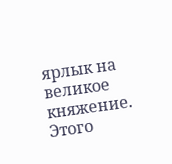ярлык на великое княжение. Этого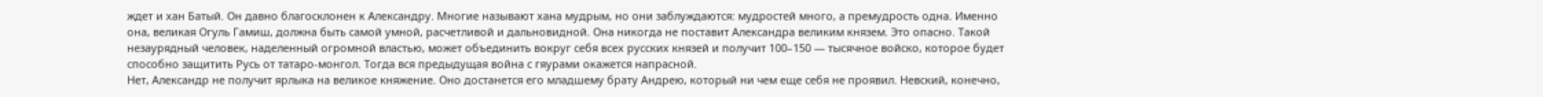ждет и хан Батый. Он давно благосклонен к Александру. Многие называют хана мудрым, но они заблуждаются: мудростей много, а премудрость одна. Именно она, великая Огуль Гамиш, должна быть самой умной, расчетливой и дальновидной. Она никогда не поставит Александра великим князем. Это опасно. Такой незаурядный человек, наделенный огромной властью, может объединить вокруг себя всех русских князей и получит 100–150 — тысячное войско, которое будет способно защитить Русь от татаро-монгол. Тогда вся предыдущая война с гяурами окажется напрасной.
Нет, Александр не получит ярлыка на великое княжение. Оно достанется его младшему брату Андрею, который ни чем еще себя не проявил. Невский, конечно,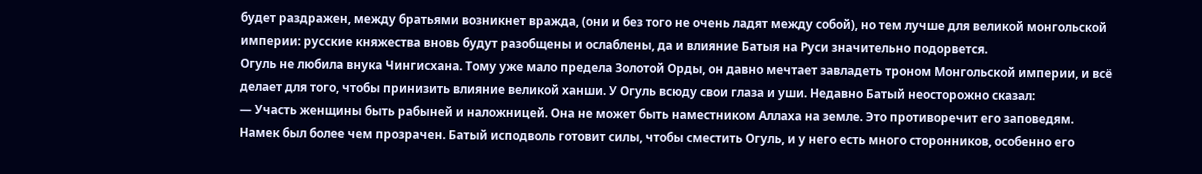будет раздражен, между братьями возникнет вражда, (они и без того не очень ладят между собой), но тем лучше для великой монгольской империи: русские княжества вновь будут разобщены и ослаблены, да и влияние Батыя на Руси значительно подорвется.
Огуль не любила внука Чингисхана. Тому уже мало предела Золотой Орды, он давно мечтает завладеть троном Монгольской империи, и всё делает для того, чтобы принизить влияние великой ханши. У Огуль всюду свои глаза и уши. Недавно Батый неосторожно сказал:
— Участь женщины быть рабыней и наложницей. Она не может быть наместником Аллаха на земле. Это противоречит его заповедям.
Намек был более чем прозрачен. Батый исподволь готовит силы, чтобы сместить Огуль, и у него есть много сторонников, особенно его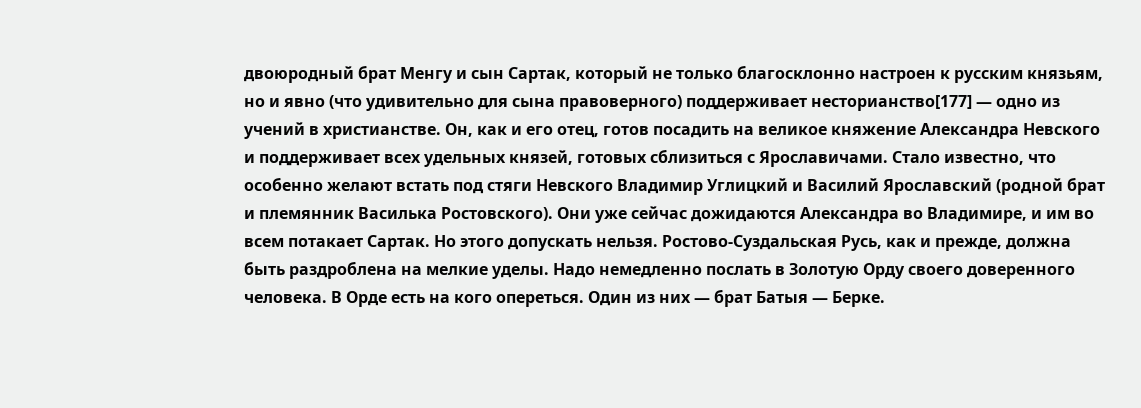двоюродный брат Менгу и сын Сартак, который не только благосклонно настроен к русским князьям, но и явно (что удивительно для сына правоверного) поддерживает несторианство[177] — одно из учений в христианстве. Он, как и его отец, готов посадить на великое княжение Александра Невского и поддерживает всех удельных князей, готовых сблизиться с Ярославичами. Стало известно, что особенно желают встать под стяги Невского Владимир Углицкий и Василий Ярославский (родной брат и племянник Василька Ростовского). Они уже сейчас дожидаются Александра во Владимире, и им во всем потакает Сартак. Но этого допускать нельзя. Ростово-Суздальская Русь, как и прежде, должна быть раздроблена на мелкие уделы. Надо немедленно послать в Золотую Орду своего доверенного человека. В Орде есть на кого опереться. Один из них — брат Батыя — Берке.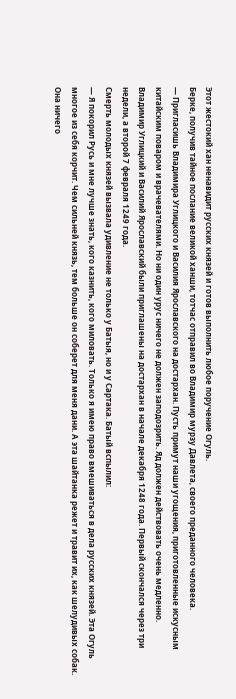Этот жестокий хан ненавидит русских князей и готов выполнить любое поручение Огуль.
Берке, получив тайное послание великой ханши, тотчас отправил во Владимир мурзу Давлета, своего преданного человека.
— Пригласишь Владимира Углицкого и Василия Ярославского на достархан. Пусть примут наши угощения, приготовленные искусным китайским поваром и врачевателями. Но ни один урус ничего не должен заподозрить. Яд должен действовать очень медленно.
Владимир Углицкий и Василий Ярославский были приглашены на достархан в начале декабря 1248 года. Первый скончался через три недели, а второй 7 февраля 1249 года.
Смерть молодых князей вызвала удивление не только у Батыя, но и у Сартака. Батый вспылил:
— Я покорил Русь и мне лучше знать, кого казнить, кого миловать. Только я имею право вмешиваться в дела русских князей. Эта Огуль многое из себя корчит. Чем сильней князь, тем больше он соберет для меня дани. А эта шайтанка режет и травит их, как шелудивых собак. Она ничего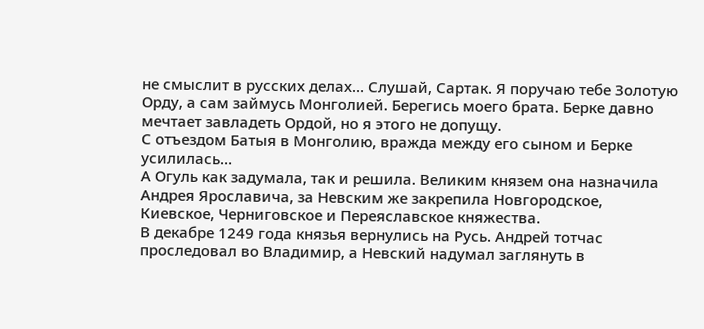не смыслит в русских делах… Слушай, Сартак. Я поручаю тебе Золотую Орду, а сам займусь Монголией. Берегись моего брата. Берке давно мечтает завладеть Ордой, но я этого не допущу.
С отъездом Батыя в Монголию, вражда между его сыном и Берке усилилась…
А Огуль как задумала, так и решила. Великим князем она назначила Андрея Ярославича, за Невским же закрепила Новгородское, Киевское, Черниговское и Переяславское княжества.
В декабре 1249 года князья вернулись на Русь. Андрей тотчас проследовал во Владимир, а Невский надумал заглянуть в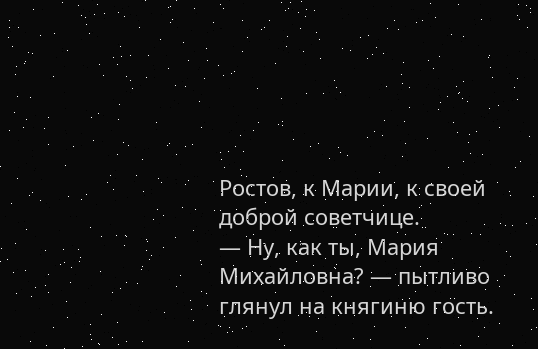Ростов, к Марии, к своей доброй советчице.
— Ну, как ты, Мария Михайловна? — пытливо глянул на княгиню гость.